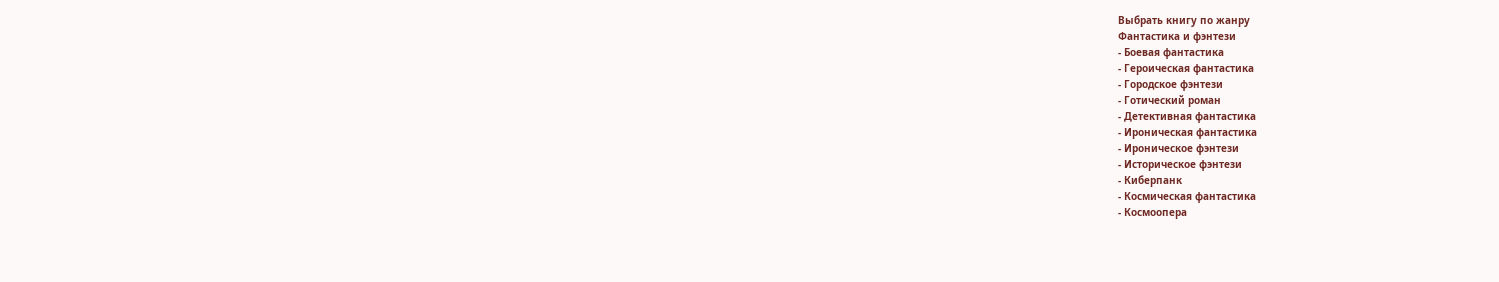Выбрать книгу по жанру
Фантастика и фэнтези
- Боевая фантастика
- Героическая фантастика
- Городское фэнтези
- Готический роман
- Детективная фантастика
- Ироническая фантастика
- Ироническое фэнтези
- Историческое фэнтези
- Киберпанк
- Космическая фантастика
- Космоопера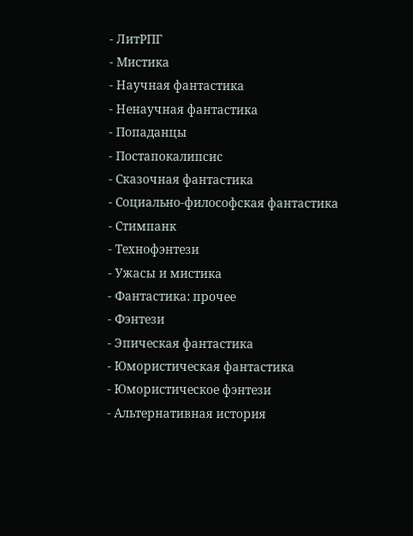- ЛитРПГ
- Мистика
- Научная фантастика
- Ненаучная фантастика
- Попаданцы
- Постапокалипсис
- Сказочная фантастика
- Социально-философская фантастика
- Стимпанк
- Технофэнтези
- Ужасы и мистика
- Фантастика: прочее
- Фэнтези
- Эпическая фантастика
- Юмористическая фантастика
- Юмористическое фэнтези
- Альтернативная история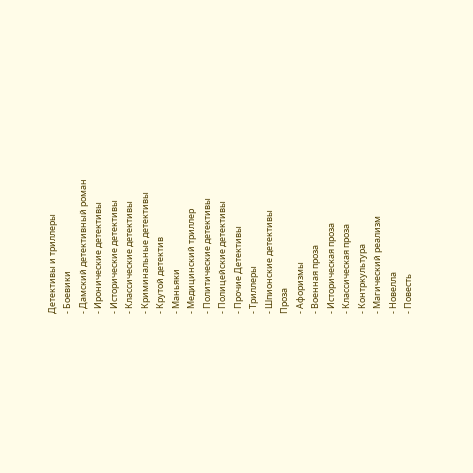Детективы и триллеры
- Боевики
- Дамский детективный роман
- Иронические детективы
- Исторические детективы
- Классические детективы
- Криминальные детективы
- Крутой детектив
- Маньяки
- Медицинский триллер
- Политические детективы
- Полицейские детективы
- Прочие Детективы
- Триллеры
- Шпионские детективы
Проза
- Афоризмы
- Военная проза
- Историческая проза
- Классическая проза
- Контркультура
- Магический реализм
- Новелла
- Повесть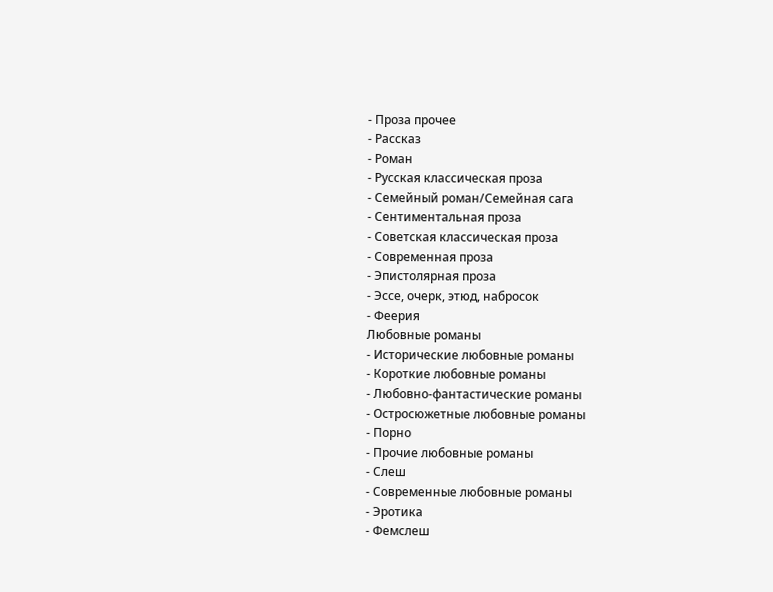- Проза прочее
- Рассказ
- Роман
- Русская классическая проза
- Семейный роман/Семейная сага
- Сентиментальная проза
- Советская классическая проза
- Современная проза
- Эпистолярная проза
- Эссе, очерк, этюд, набросок
- Феерия
Любовные романы
- Исторические любовные романы
- Короткие любовные романы
- Любовно-фантастические романы
- Остросюжетные любовные романы
- Порно
- Прочие любовные романы
- Слеш
- Современные любовные романы
- Эротика
- Фемслеш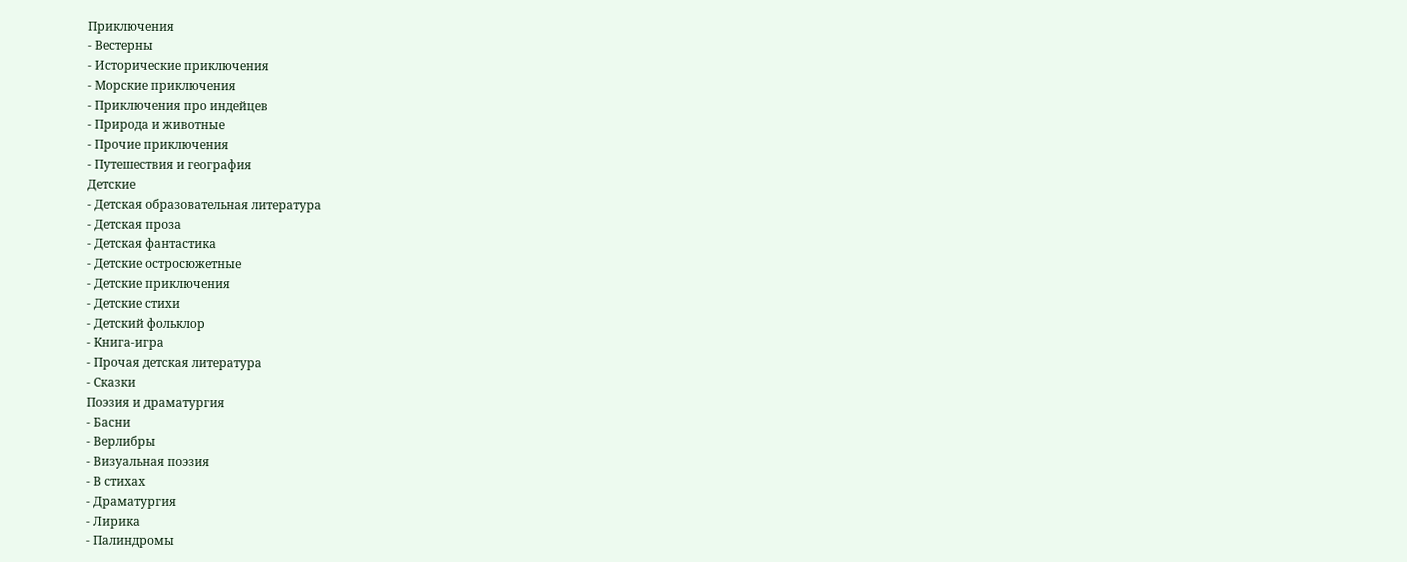Приключения
- Вестерны
- Исторические приключения
- Морские приключения
- Приключения про индейцев
- Природа и животные
- Прочие приключения
- Путешествия и география
Детские
- Детская образовательная литература
- Детская проза
- Детская фантастика
- Детские остросюжетные
- Детские приключения
- Детские стихи
- Детский фольклор
- Книга-игра
- Прочая детская литература
- Сказки
Поэзия и драматургия
- Басни
- Верлибры
- Визуальная поэзия
- В стихах
- Драматургия
- Лирика
- Палиндромы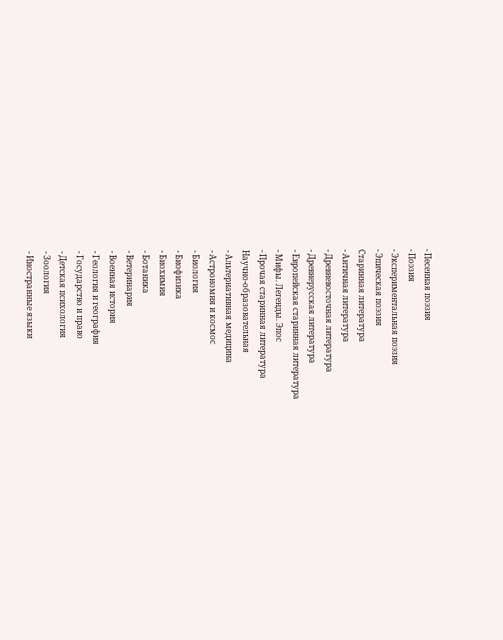- Песенная поэзия
- Поэзия
- Экспериментальная поэзия
- Эпическая поэзия
Старинная литература
- Античная литература
- Древневосточная литература
- Древнерусская литература
- Европейская старинная литература
- Мифы. Легенды. Эпос
- Прочая старинная литература
Научно-образовательная
- Альтернативная медицина
- Астрономия и космос
- Биология
- Биофизика
- Биохимия
- Ботаника
- Ветеринария
- Военная история
- Геология и география
- Государство и право
- Детская психология
- Зоология
- Иностранные языки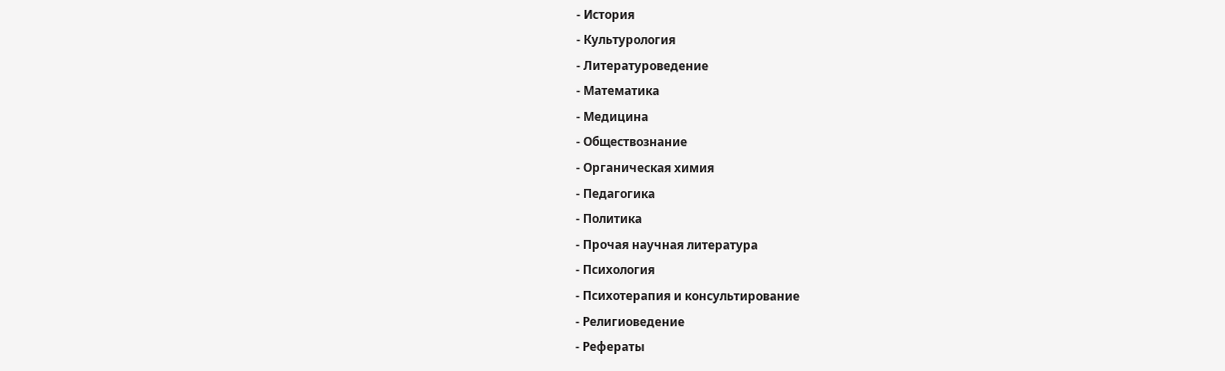- История
- Культурология
- Литературоведение
- Математика
- Медицина
- Обществознание
- Органическая химия
- Педагогика
- Политика
- Прочая научная литература
- Психология
- Психотерапия и консультирование
- Религиоведение
- Рефераты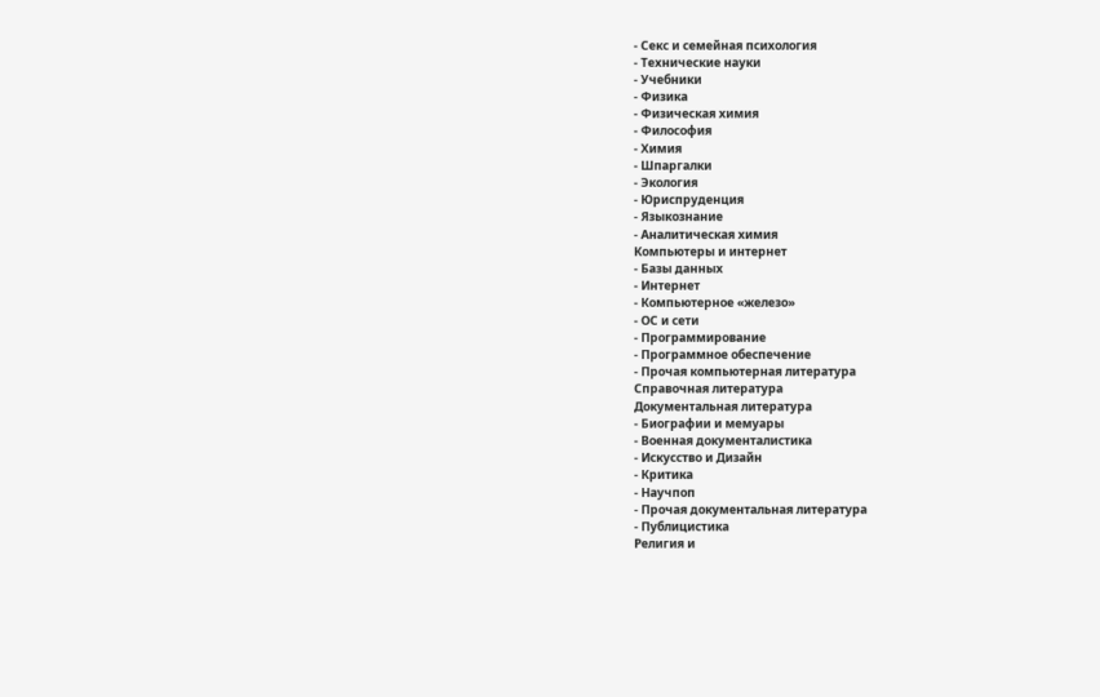- Секс и семейная психология
- Технические науки
- Учебники
- Физика
- Физическая химия
- Философия
- Химия
- Шпаргалки
- Экология
- Юриспруденция
- Языкознание
- Аналитическая химия
Компьютеры и интернет
- Базы данных
- Интернет
- Компьютерное «железо»
- ОС и сети
- Программирование
- Программное обеспечение
- Прочая компьютерная литература
Справочная литература
Документальная литература
- Биографии и мемуары
- Военная документалистика
- Искусство и Дизайн
- Критика
- Научпоп
- Прочая документальная литература
- Публицистика
Религия и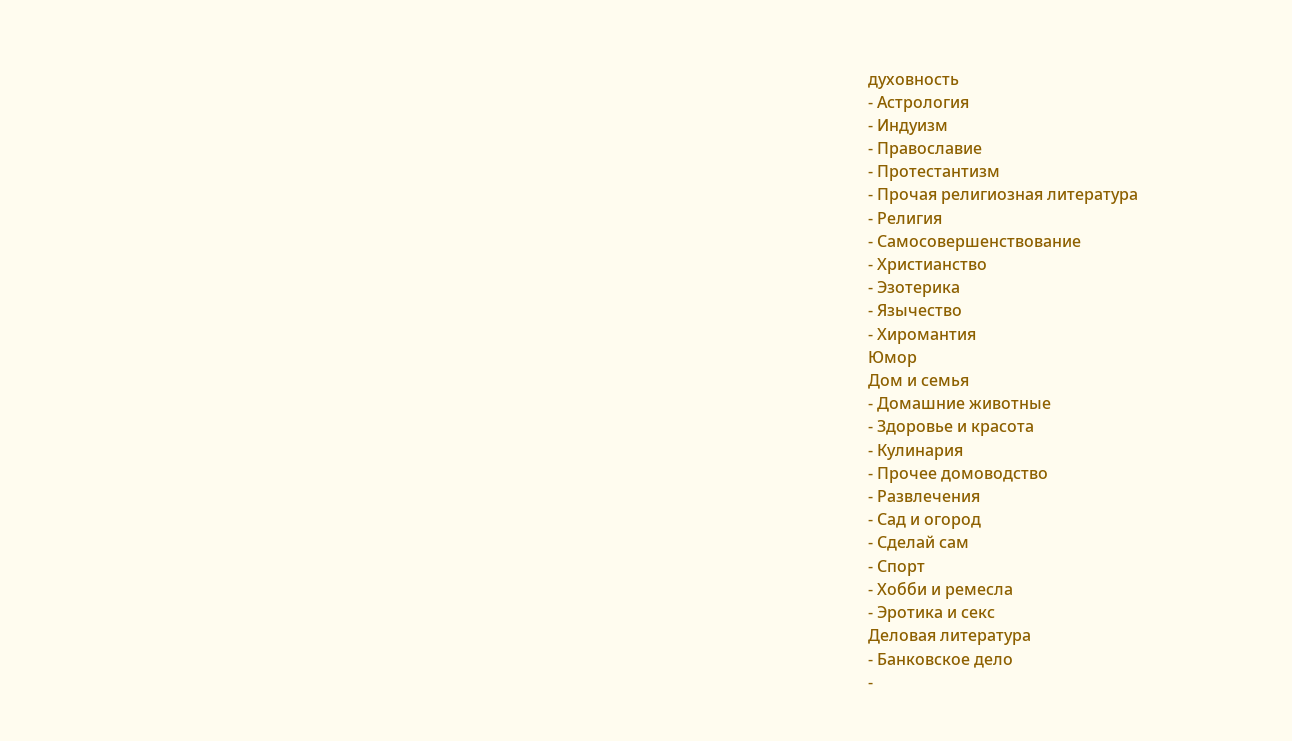духовность
- Астрология
- Индуизм
- Православие
- Протестантизм
- Прочая религиозная литература
- Религия
- Самосовершенствование
- Христианство
- Эзотерика
- Язычество
- Хиромантия
Юмор
Дом и семья
- Домашние животные
- Здоровье и красота
- Кулинария
- Прочее домоводство
- Развлечения
- Сад и огород
- Сделай сам
- Спорт
- Хобби и ремесла
- Эротика и секс
Деловая литература
- Банковское дело
-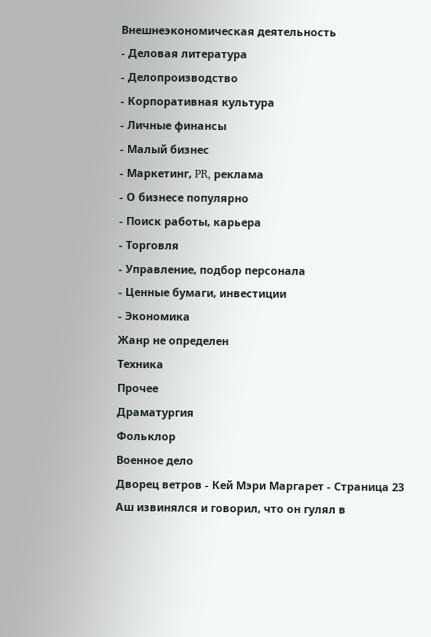Внешнеэкономическая деятельность
- Деловая литература
- Делопроизводство
- Корпоративная культура
- Личные финансы
- Малый бизнес
- Маркетинг, PR, реклама
- О бизнесе популярно
- Поиск работы, карьера
- Торговля
- Управление, подбор персонала
- Ценные бумаги, инвестиции
- Экономика
Жанр не определен
Техника
Прочее
Драматургия
Фольклор
Военное дело
Дворец ветров - Кей Мэри Маргарет - Страница 23
Аш извинялся и говорил, что он гулял в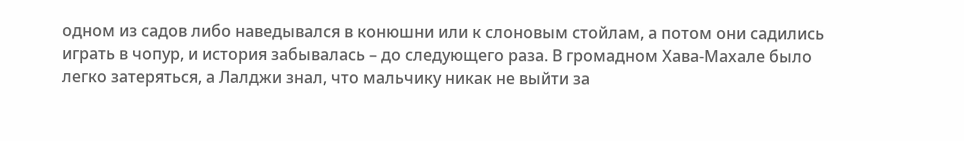одном из садов либо наведывался в конюшни или к слоновым стойлам, а потом они садились играть в чопур, и история забывалась – до следующего раза. В громадном Хава-Махале было легко затеряться, а Лалджи знал, что мальчику никак не выйти за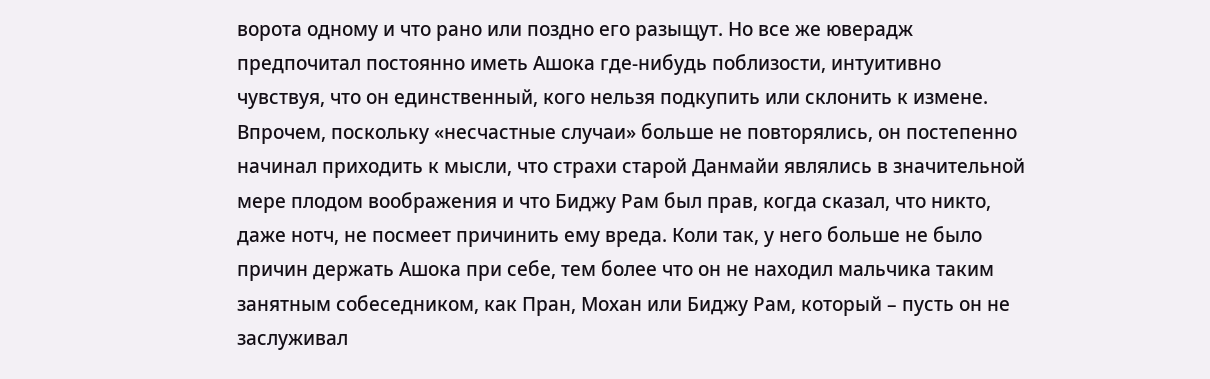ворота одному и что рано или поздно его разыщут. Но все же юверадж предпочитал постоянно иметь Ашока где-нибудь поблизости, интуитивно чувствуя, что он единственный, кого нельзя подкупить или склонить к измене. Впрочем, поскольку «несчастные случаи» больше не повторялись, он постепенно начинал приходить к мысли, что страхи старой Данмайи являлись в значительной мере плодом воображения и что Биджу Рам был прав, когда сказал, что никто, даже нотч, не посмеет причинить ему вреда. Коли так, у него больше не было причин держать Ашока при себе, тем более что он не находил мальчика таким занятным собеседником, как Пран, Мохан или Биджу Рам, который – пусть он не заслуживал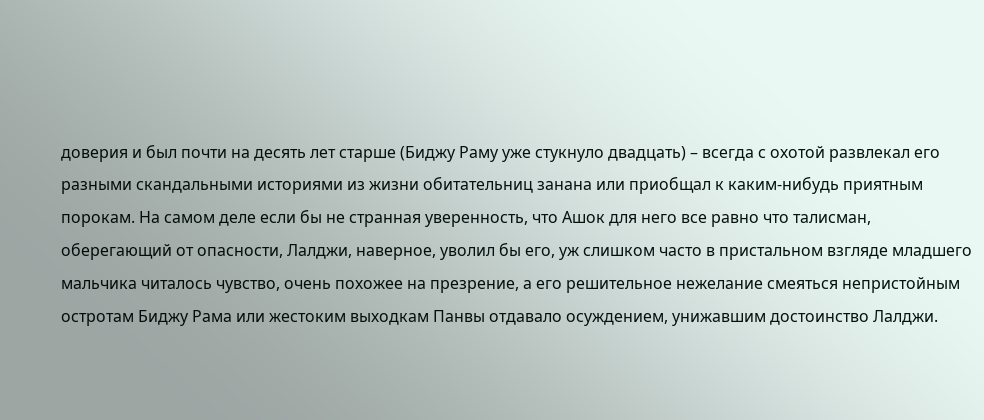доверия и был почти на десять лет старше (Биджу Раму уже стукнуло двадцать) – всегда с охотой развлекал его разными скандальными историями из жизни обитательниц занана или приобщал к каким-нибудь приятным порокам. На самом деле если бы не странная уверенность, что Ашок для него все равно что талисман, оберегающий от опасности, Лалджи, наверное, уволил бы его, уж слишком часто в пристальном взгляде младшего мальчика читалось чувство, очень похожее на презрение, а его решительное нежелание смеяться непристойным остротам Биджу Рама или жестоким выходкам Панвы отдавало осуждением, унижавшим достоинство Лалджи.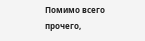Помимо всего прочего,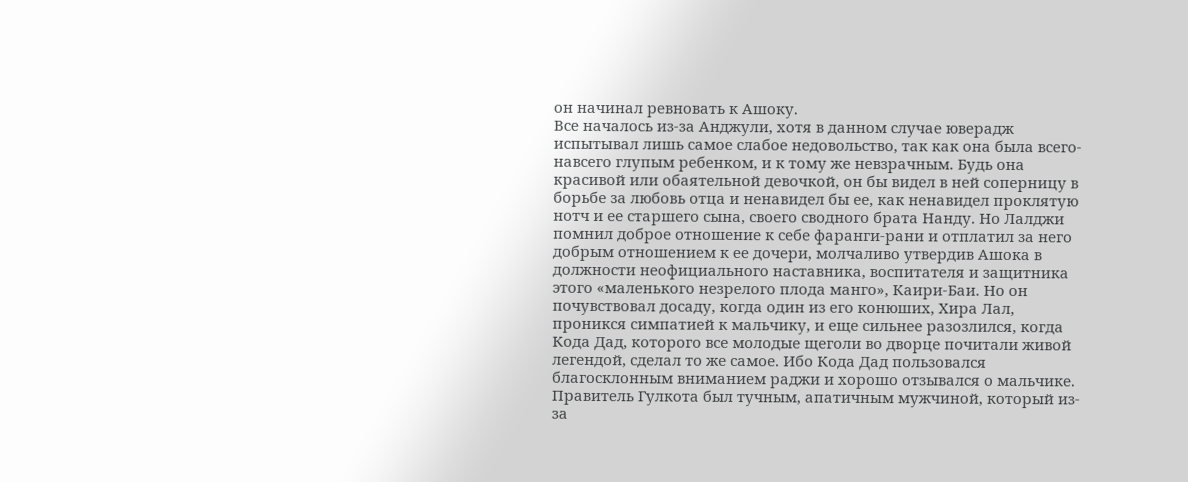он начинал ревновать к Ашоку.
Все началось из-за Анджули, хотя в данном случае юверадж испытывал лишь самое слабое недовольство, так как она была всего-навсего глупым ребенком, и к тому же невзрачным. Будь она красивой или обаятельной девочкой, он бы видел в ней соперницу в борьбе за любовь отца и ненавидел бы ее, как ненавидел проклятую нотч и ее старшего сына, своего сводного брата Нанду. Но Лалджи помнил доброе отношение к себе фаранги-рани и отплатил за него добрым отношением к ее дочери, молчаливо утвердив Ашока в должности неофициального наставника, воспитателя и защитника этого «маленького незрелого плода манго», Каири-Баи. Но он почувствовал досаду, когда один из его конюших, Хира Лал, проникся симпатией к мальчику, и еще сильнее разозлился, когда Кода Дад, которого все молодые щеголи во дворце почитали живой легендой, сделал то же самое. Ибо Кода Дад пользовался благосклонным вниманием раджи и хорошо отзывался о мальчике.
Правитель Гулкота был тучным, апатичным мужчиной, который из-за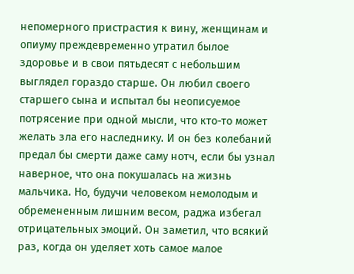непомерного пристрастия к вину, женщинам и опиуму преждевременно утратил былое здоровье и в свои пятьдесят с небольшим выглядел гораздо старше. Он любил своего старшего сына и испытал бы неописуемое потрясение при одной мысли, что кто-то может желать зла его наследнику. И он без колебаний предал бы смерти даже саму нотч, если бы узнал наверное, что она покушалась на жизнь мальчика. Но, будучи человеком немолодым и обремененным лишним весом, раджа избегал отрицательных эмоций. Он заметил, что всякий раз, когда он уделяет хоть самое малое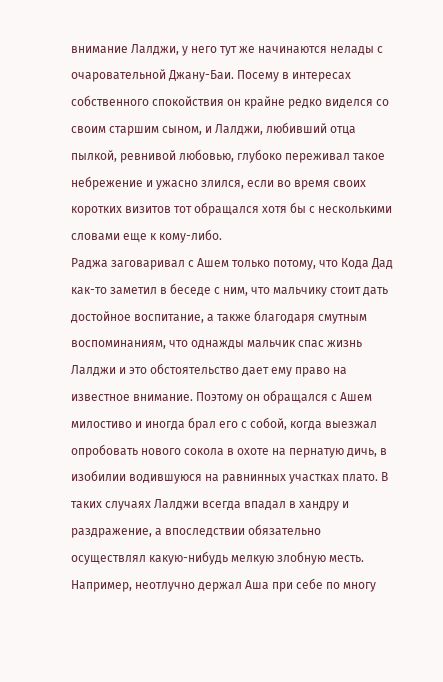внимание Лалджи, у него тут же начинаются нелады с очаровательной Джану-Баи. Посему в интересах собственного спокойствия он крайне редко виделся со своим старшим сыном, и Лалджи, любивший отца пылкой, ревнивой любовью, глубоко переживал такое небрежение и ужасно злился, если во время своих коротких визитов тот обращался хотя бы с несколькими словами еще к кому-либо.
Раджа заговаривал с Ашем только потому, что Кода Дад как-то заметил в беседе с ним, что мальчику стоит дать достойное воспитание, а также благодаря смутным воспоминаниям, что однажды мальчик спас жизнь Лалджи и это обстоятельство дает ему право на известное внимание. Поэтому он обращался с Ашем милостиво и иногда брал его с собой, когда выезжал опробовать нового сокола в охоте на пернатую дичь, в изобилии водившуюся на равнинных участках плато. В таких случаях Лалджи всегда впадал в хандру и раздражение, а впоследствии обязательно осуществлял какую-нибудь мелкую злобную месть. Например, неотлучно держал Аша при себе по многу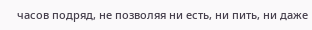часов подряд, не позволяя ни есть, ни пить, ни даже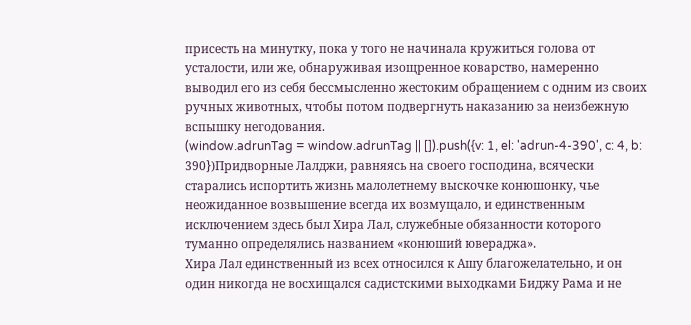присесть на минутку, пока у того не начинала кружиться голова от усталости, или же, обнаруживая изощренное коварство, намеренно выводил его из себя бессмысленно жестоким обращением с одним из своих ручных животных, чтобы потом подвергнуть наказанию за неизбежную вспышку негодования.
(window.adrunTag = window.adrunTag || []).push({v: 1, el: 'adrun-4-390', c: 4, b: 390})Придворные Лалджи, равняясь на своего господина, всячески старались испортить жизнь малолетнему выскочке конюшонку, чье неожиданное возвышение всегда их возмущало, и единственным исключением здесь был Хира Лал, служебные обязанности которого туманно определялись названием «конюший ювераджа».
Хира Лал единственный из всех относился к Ашу благожелательно, и он один никогда не восхищался садистскими выходками Биджу Рама и не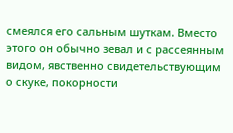смеялся его сальным шуткам. Вместо этого он обычно зевал и с рассеянным видом, явственно свидетельствующим о скуке, покорности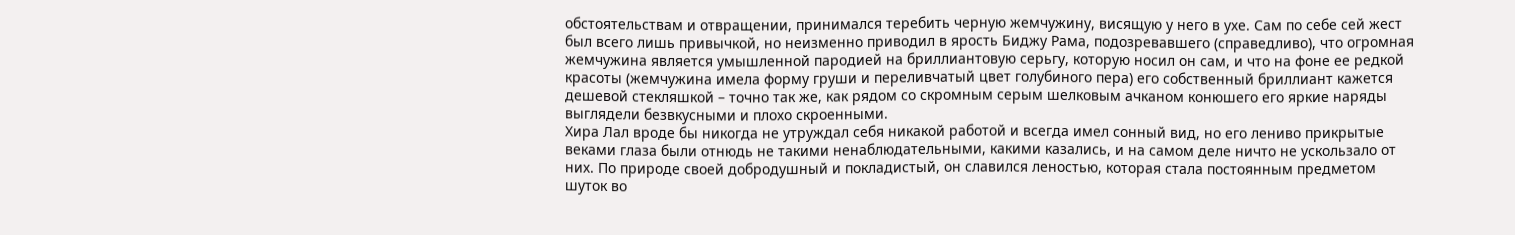обстоятельствам и отвращении, принимался теребить черную жемчужину, висящую у него в ухе. Сам по себе сей жест был всего лишь привычкой, но неизменно приводил в ярость Биджу Рама, подозревавшего (справедливо), что огромная жемчужина является умышленной пародией на бриллиантовую серьгу, которую носил он сам, и что на фоне ее редкой красоты (жемчужина имела форму груши и переливчатый цвет голубиного пера) его собственный бриллиант кажется дешевой стекляшкой – точно так же, как рядом со скромным серым шелковым ачканом конюшего его яркие наряды выглядели безвкусными и плохо скроенными.
Хира Лал вроде бы никогда не утруждал себя никакой работой и всегда имел сонный вид, но его лениво прикрытые веками глаза были отнюдь не такими ненаблюдательными, какими казались, и на самом деле ничто не ускользало от них. По природе своей добродушный и покладистый, он славился леностью, которая стала постоянным предметом шуток во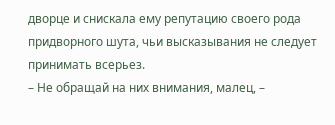дворце и снискала ему репутацию своего рода придворного шута, чьи высказывания не следует принимать всерьез.
– Не обращай на них внимания, малец, –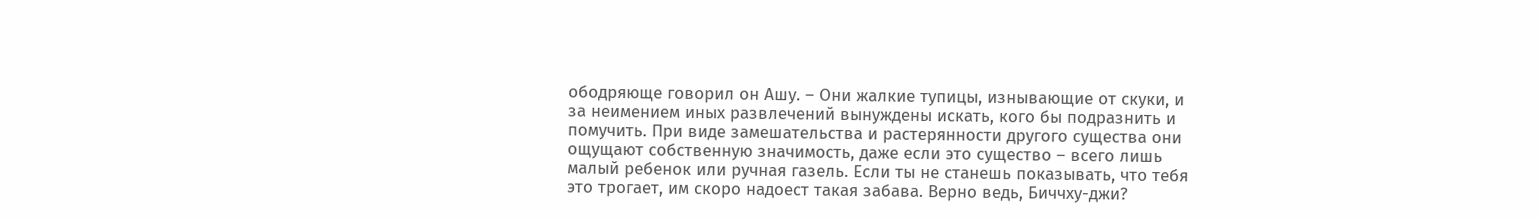ободряюще говорил он Ашу. – Они жалкие тупицы, изнывающие от скуки, и за неимением иных развлечений вынуждены искать, кого бы подразнить и помучить. При виде замешательства и растерянности другого существа они ощущают собственную значимость, даже если это существо – всего лишь малый ребенок или ручная газель. Если ты не станешь показывать, что тебя это трогает, им скоро надоест такая забава. Верно ведь, Биччху-джи?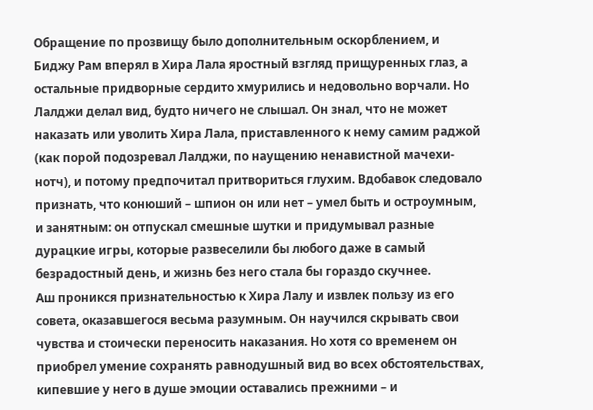Обращение по прозвищу было дополнительным оскорблением, и Биджу Рам вперял в Хира Лала яростный взгляд прищуренных глаз, а остальные придворные сердито хмурились и недовольно ворчали. Но Лалджи делал вид, будто ничего не слышал. Он знал, что не может наказать или уволить Хира Лала, приставленного к нему самим раджой (как порой подозревал Лалджи, по наущению ненавистной мачехи-нотч), и потому предпочитал притвориться глухим. Вдобавок следовало признать, что конюший – шпион он или нет – умел быть и остроумным, и занятным: он отпускал смешные шутки и придумывал разные дурацкие игры, которые развеселили бы любого даже в самый безрадостный день, и жизнь без него стала бы гораздо скучнее.
Аш проникся признательностью к Хира Лалу и извлек пользу из его совета, оказавшегося весьма разумным. Он научился скрывать свои чувства и стоически переносить наказания. Но хотя со временем он приобрел умение сохранять равнодушный вид во всех обстоятельствах, кипевшие у него в душе эмоции оставались прежними – и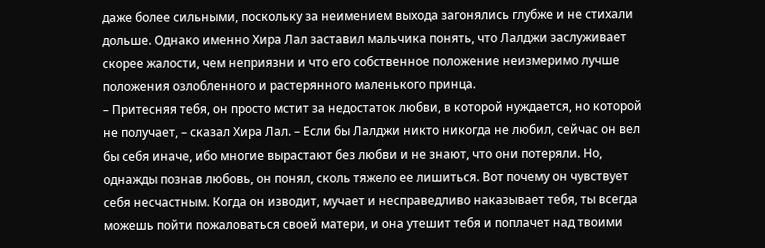даже более сильными, поскольку за неимением выхода загонялись глубже и не стихали дольше. Однако именно Хира Лал заставил мальчика понять, что Лалджи заслуживает скорее жалости, чем неприязни и что его собственное положение неизмеримо лучше положения озлобленного и растерянного маленького принца.
– Притесняя тебя, он просто мстит за недостаток любви, в которой нуждается, но которой не получает, – сказал Хира Лал. – Если бы Лалджи никто никогда не любил, сейчас он вел бы себя иначе, ибо многие вырастают без любви и не знают, что они потеряли. Но, однажды познав любовь, он понял, сколь тяжело ее лишиться. Вот почему он чувствует себя несчастным. Когда он изводит, мучает и несправедливо наказывает тебя, ты всегда можешь пойти пожаловаться своей матери, и она утешит тебя и поплачет над твоими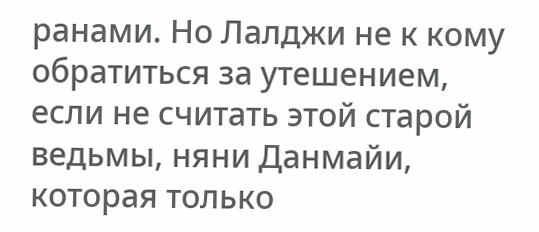ранами. Но Лалджи не к кому обратиться за утешением, если не считать этой старой ведьмы, няни Данмайи, которая только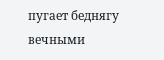пугает беднягу вечными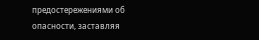предостережениями об опасности, заставляя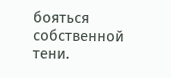бояться собственной тени.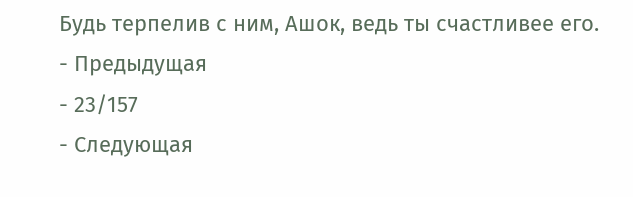Будь терпелив с ним, Ашок, ведь ты счастливее его.
- Предыдущая
- 23/157
- Следующая